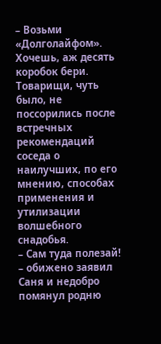– Возьми «Долголайфом». Хочешь, аж десять коробок бери.
Товарищи, чуть было, не поссорились после встречных рекомендаций соседа о наилучших, по его мнению, способах применения и утилизации волшебного снадобья.
– Сам туда полезай! – обижено заявил Саня и недобро помянул родню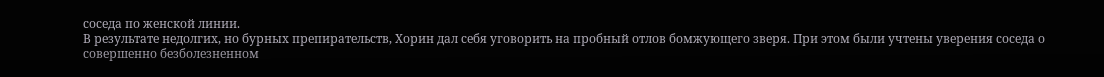соседа по женской линии.
В результате недолгих, но бурных препирательств, Хорин дал себя уговорить на пробный отлов бомжующего зверя. При этом были учтены уверения соседа о совершенно безболезненном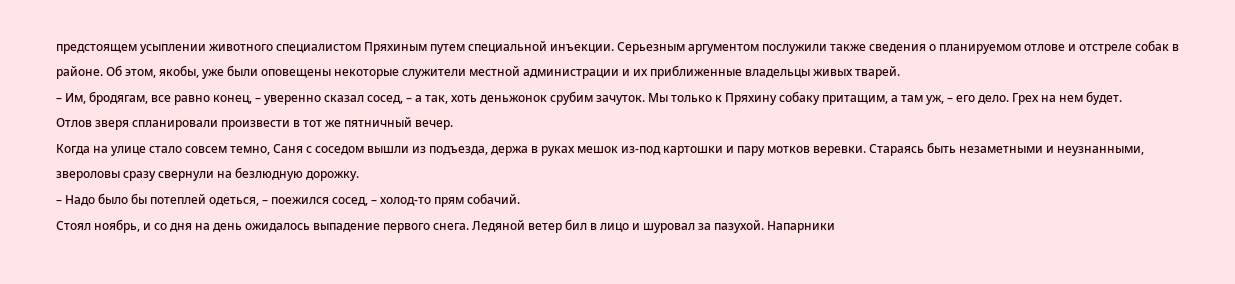предстоящем усыплении животного специалистом Пряхиным путем специальной инъекции. Серьезным аргументом послужили также сведения о планируемом отлове и отстреле собак в районе. Об этом, якобы, уже были оповещены некоторые служители местной администрации и их приближенные владельцы живых тварей.
– Им, бродягам, все равно конец, – уверенно сказал сосед, – а так, хоть деньжонок срубим зачуток. Мы только к Пряхину собаку притащим, а там уж, – его дело. Грех на нем будет.
Отлов зверя спланировали произвести в тот же пятничный вечер.
Когда на улице стало совсем темно, Саня с соседом вышли из подъезда, держа в руках мешок из-под картошки и пару мотков веревки. Стараясь быть незаметными и неузнанными, звероловы сразу свернули на безлюдную дорожку.
– Надо было бы потеплей одеться, – поежился сосед, – холод-то прям собачий.
Стоял ноябрь, и со дня на день ожидалось выпадение первого снега. Ледяной ветер бил в лицо и шуровал за пазухой. Напарники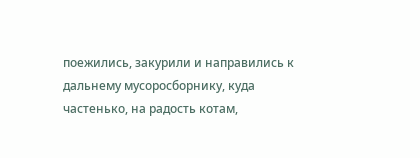поежились, закурили и направились к дальнему мусоросборнику, куда частенько, на радость котам,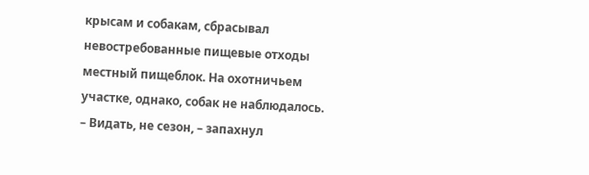крысам и собакам, сбрасывал невостребованные пищевые отходы местный пищеблок. На охотничьем участке, однако, собак не наблюдалось.
– Видать, не сезон, – запахнул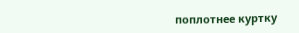поплотнее куртку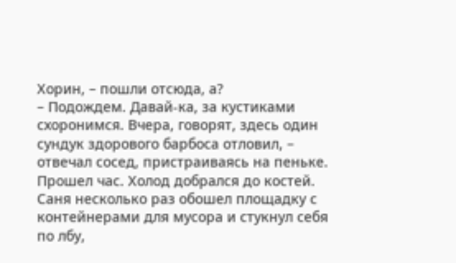Хорин, – пошли отсюда, а?
– Подождем. Давай-ка, за кустиками схоронимся. Вчера, говорят, здесь один сундук здорового барбоса отловил, – отвечал сосед, пристраиваясь на пеньке.
Прошел час. Холод добрался до костей. Саня несколько раз обошел площадку с контейнерами для мусора и стукнул себя по лбу,